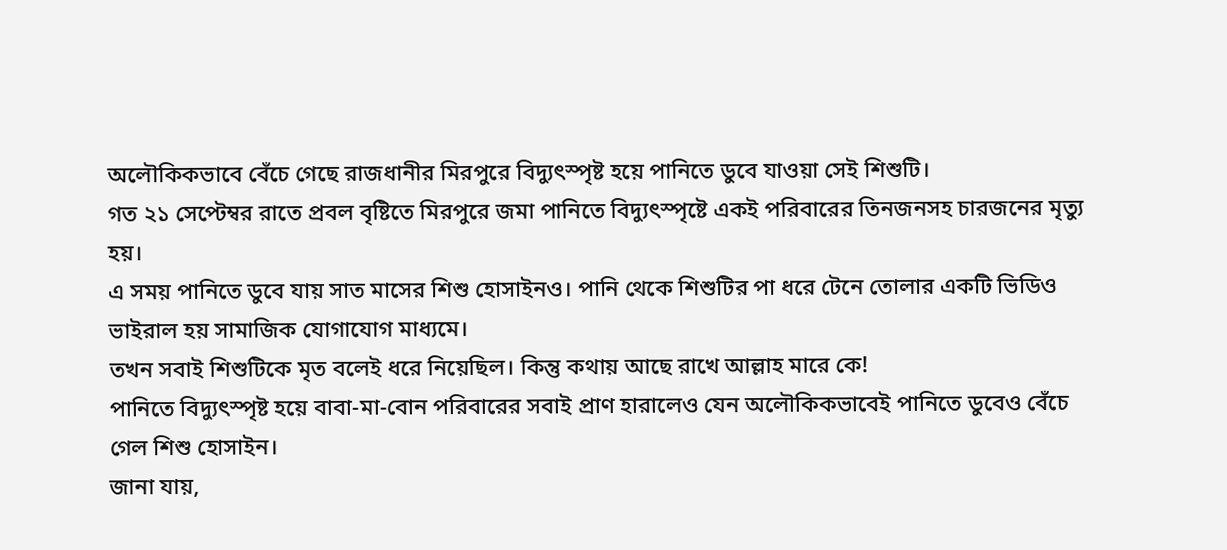অলৌকিকভাবে বেঁচে গেছে রাজধানীর মিরপুরে বিদ্যুৎস্পৃষ্ট হয়ে পানিতে ডুবে যাওয়া সেই শিশুটি।
গত ২১ সেপ্টেম্বর রাতে প্রবল বৃষ্টিতে মিরপুরে জমা পানিতে বিদ্যুৎস্পৃষ্টে একই পরিবারের তিনজনসহ চারজনের মৃত্যু হয়।
এ সময় পানিতে ডুবে যায় সাত মাসের শিশু হোসাইনও। পানি থেকে শিশুটির পা ধরে টেনে তোলার একটি ভিডিও ভাইরাল হয় সামাজিক যোগাযোগ মাধ্যমে।
তখন সবাই শিশুটিকে মৃত বলেই ধরে নিয়েছিল। কিন্তু কথায় আছে রাখে আল্লাহ মারে কে!
পানিতে বিদ্যুৎস্পৃষ্ট হয়ে বাবা-মা-বোন পরিবারের সবাই প্রাণ হারালেও যেন অলৌকিকভাবেই পানিতে ডুবেও বেঁচে গেল শিশু হোসাইন।
জানা যায়,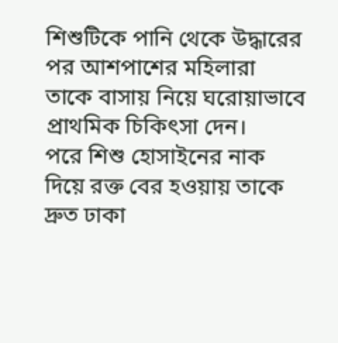শিশুটিকে পানি থেকে উদ্ধারের পর আশপাশের মহিলারা তাকে বাসায় নিয়ে ঘরোয়াভাবে প্রাথমিক চিকিৎসা দেন।
পরে শিশু হোসাইনের নাক দিয়ে রক্ত বের হওয়ায় তাকে দ্রুত ঢাকা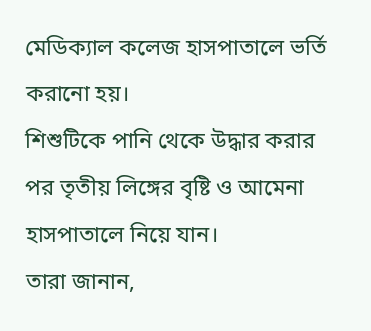মেডিক্যাল কলেজ হাসপাতালে ভর্তি করানো হয়।
শিশুটিকে পানি থেকে উদ্ধার করার পর তৃতীয় লিঙ্গের বৃষ্টি ও আমেনা হাসপাতালে নিয়ে যান।
তারা জানান,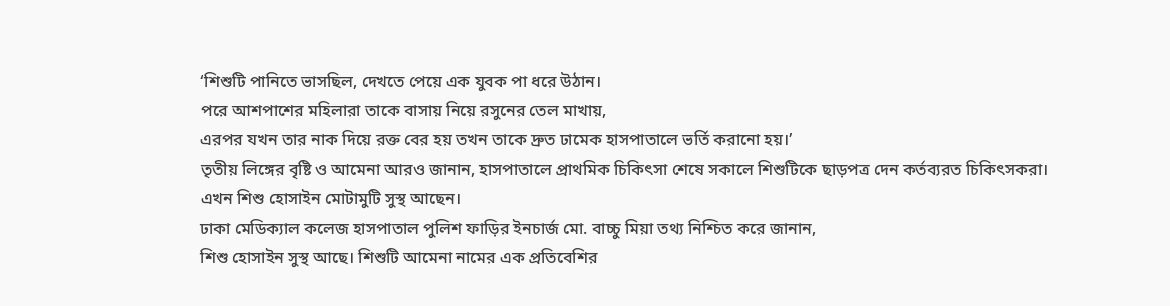‘শিশুটি পানিতে ভাসছিল, দেখতে পেয়ে এক যুবক পা ধরে উঠান।
পরে আশপাশের মহিলারা তাকে বাসায় নিয়ে রসুনের তেল মাখায়,
এরপর যখন তার নাক দিয়ে রক্ত বের হয় তখন তাকে দ্রুত ঢামেক হাসপাতালে ভর্তি করানো হয়।’
তৃতীয় লিঙ্গের বৃষ্টি ও আমেনা আরও জানান, হাসপাতালে প্রাথমিক চিকিৎসা শেষে সকালে শিশুটিকে ছাড়পত্র দেন কর্তব্যরত চিকিৎসকরা।
এখন শিশু হোসাইন মোটামুটি সুস্থ আছেন।
ঢাকা মেডিক্যাল কলেজ হাসপাতাল পুলিশ ফাড়ির ইনচার্জ মো. বাচ্চু মিয়া তথ্য নিশ্চিত করে জানান,
শিশু হোসাইন সুস্থ আছে। শিশুটি আমেনা নামের এক প্রতিবেশির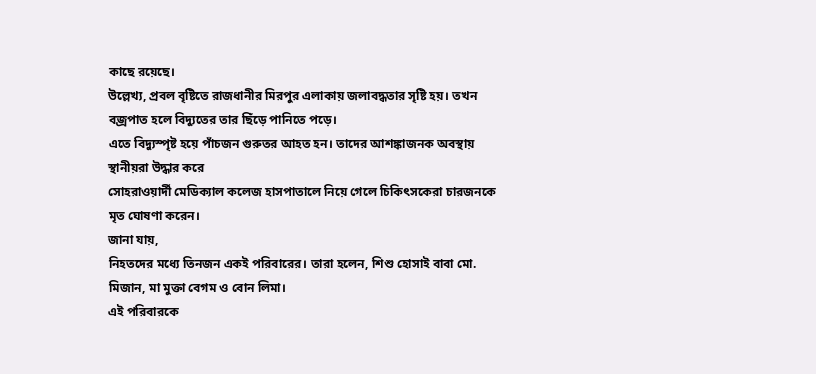কাছে রয়েছে।
উল্লেখ্য, প্রবল বৃষ্টিতে রাজধানীর মিরপুর এলাকায় জলাবদ্ধতার সৃষ্টি হয়। তখন বজ্রপাত হলে বিদ্যুতের তার ছিঁড়ে পানিতে পড়ে।
এতে বিদ্যুস্পৃষ্ট হয়ে পাঁচজন গুরুতর আহত হন। তাদের আশঙ্কাজনক অবস্থায় স্থানীয়রা উদ্ধার করে
সোহরাওয়ার্দী মেডিক্যাল কলেজ হাসপাতালে নিয়ে গেলে চিকিৎসকেরা চারজনকে মৃত ঘোষণা করেন।
জানা যায়,
নিহতদের মধ্যে তিনজন একই পরিবারের। তারা হলেন, শিশু হোসাই বাবা মো. মিজান, মা মুক্তা বেগম ও বোন লিমা।
এই পরিবারকে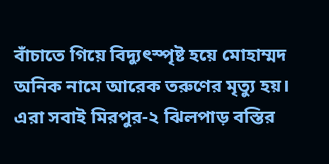বাঁচাতে গিয়ে বিদ্যুৎস্পৃষ্ট হয়ে মোহাম্মদ অনিক নামে আরেক তরুণের মৃত্যু হয়। এরা সবাই মিরপুর-২ ঝিলপাড় বস্তির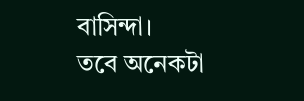বাসিন্দা।
তবে অনেকটা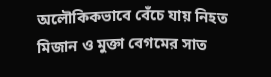অলৌকিকভাবে বেঁচে যায় নিহত মিজান ও মুক্তা বেগমের সাত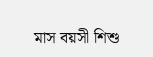মাস বয়সী শিশু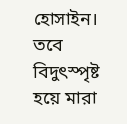হোসাইন। তবে বিদুৎস্পৃষ্ট হয়ে মারা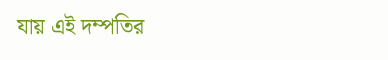যায় এই দম্পতির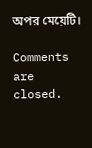অপর মেয়েটি।

Comments are closed.